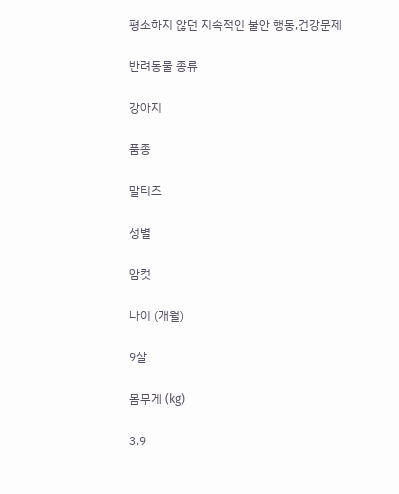평소하지 않던 지속적인 불안 행동,건강문제

반려동물 종류

강아지

품종

말티즈

성별

암컷

나이 (개월)

9살

몸무게 (kg)

3.9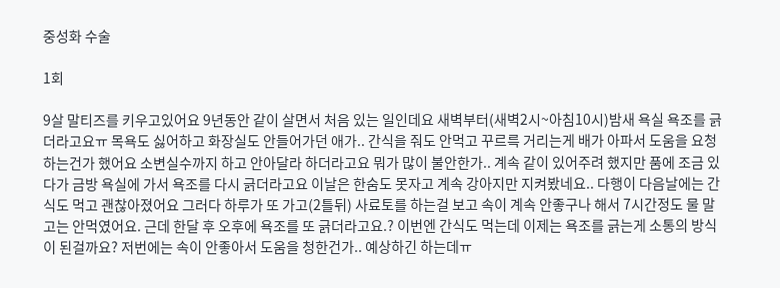중성화 수술

1회

9살 말티즈를 키우고있어요 9년동안 같이 살면서 처음 있는 일인데요 새벽부터(새벽2시~아침10시)밤새 욕실 욕조를 긁더라고요ㅠ 목욕도 싫어하고 화장실도 안들어가던 애가.. 간식을 줘도 안먹고 꾸르륵 거리는게 배가 아파서 도움을 요청하는건가 했어요 소변실수까지 하고 안아달라 하더라고요 뭐가 많이 불안한가.. 계속 같이 있어주려 했지만 품에 조금 있다가 금방 욕실에 가서 욕조를 다시 긁더라고요 이날은 한숨도 못자고 계속 강아지만 지켜봤네요.. 다행이 다음날에는 간식도 먹고 괜찮아졌어요 그러다 하루가 또 가고(2틀뒤) 사료토를 하는걸 보고 속이 계속 안좋구나 해서 7시간정도 물 말고는 안먹였어요. 근데 한달 후 오후에 욕조를 또 긁더라고요.? 이번엔 간식도 먹는데 이제는 욕조를 긁는게 소통의 방식이 된걸까요? 저번에는 속이 안좋아서 도움을 청한건가.. 예상하긴 하는데ㅠ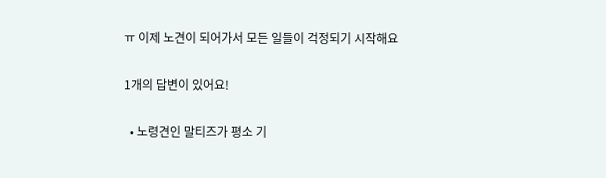ㅠ 이제 노견이 되어가서 모든 일들이 걱정되기 시작해요

1개의 답변이 있어요!

  • 노령견인 말티즈가 평소 기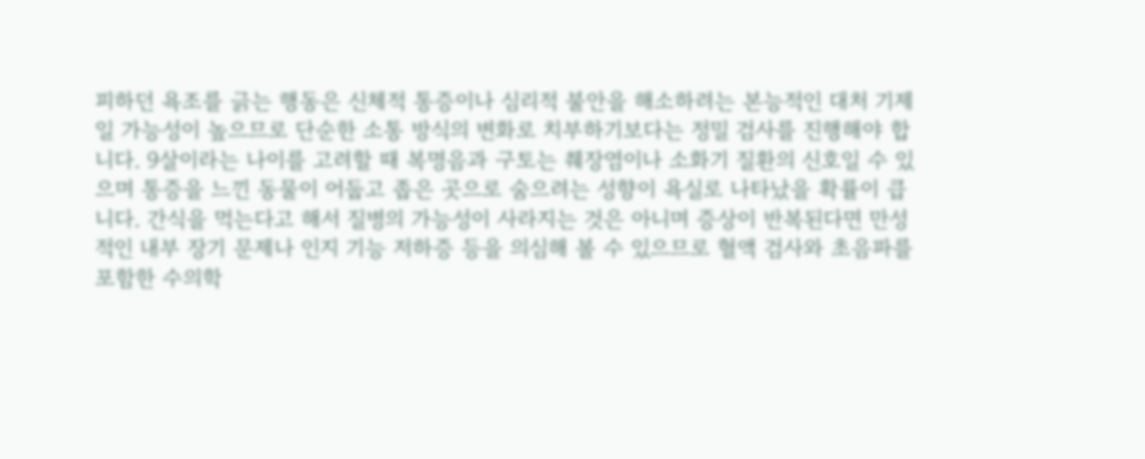피하던 욕조를 긁는 행동은 신체적 통증이나 심리적 불안을 해소하려는 본능적인 대처 기제일 가능성이 높으므로 단순한 소통 방식의 변화로 치부하기보다는 정밀 검사를 진행해야 합니다. 9살이라는 나이를 고려할 때 복명음과 구토는 췌장염이나 소화기 질환의 신호일 수 있으며 통증을 느낀 동물이 어둡고 좁은 곳으로 숨으려는 성향이 욕실로 나타났을 확률이 큽니다. 간식을 먹는다고 해서 질병의 가능성이 사라지는 것은 아니며 증상이 반복된다면 만성적인 내부 장기 문제나 인지 기능 저하증 등을 의심해 볼 수 있으므로 혈액 검사와 초음파를 포함한 수의학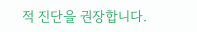적 진단을 권장합니다.